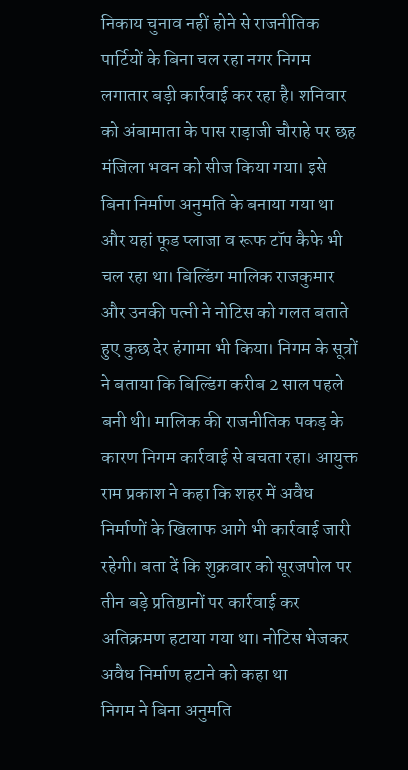निकाय चुनाव नहीं होने से राजनीतिक पार्टियों के बिना चल रहा नगर निगम लगातार बड़ी कार्रवाई कर रहा है। शनिवार को अंबामाता के पास राड़ाजी चौराहे पर छह मंजिला भवन को सीज किया गया। इसे बिना निर्माण अनुमति के बनाया गया था और यहां फूड प्लाजा व रूफ टॉप कैफे भी चल रहा था। बिल्डिंग मालिक राजकुमार और उनकी पत्नी ने नोटिस को गलत बताते हुए कुछ देर हंगामा भी किया। निगम के सूत्रों ने बताया कि बिल्डिंग करीब 2 साल पहले बनी थी। मालिक की राजनीतिक पकड़ के कारण निगम कार्रवाई से बचता रहा। आयुक्त राम प्रकाश ने कहा कि शहर में अवैध निर्माणों के खिलाफ आगे भी कार्रवाई जारी रहेगी। बता दें कि शुक्रवार को सूरजपोल पर तीन बड़े प्रतिष्ठानों पर कार्रवाई कर अतिक्रमण हटाया गया था। नोटिस भेजकर अवैध निर्माण हटाने को कहा था
निगम ने बिना अनुमति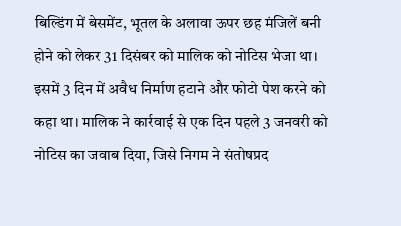बिल्डिंग में बेसमेंट, भूतल के अलावा ऊपर छह मंजिलें बनी होने को लेकर 31 दिसंबर को मालिक को नोटिस भेजा था। इसमें 3 दिन में अवैध निर्माण हटाने और फोटो पेश करने को कहा था। मालिक ने कार्रवाई से एक दिन पहले 3 जनवरी को नोटिस का जवाब दिया, जिसे निगम ने संतोषप्रद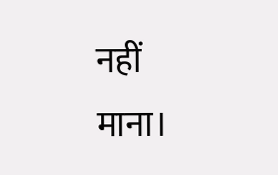नहीं माना।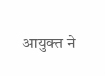आयुक्त ने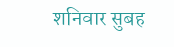शनिवार सुबह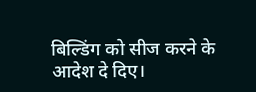बिल्डिंग को सीज करने के आदेश दे दिए।